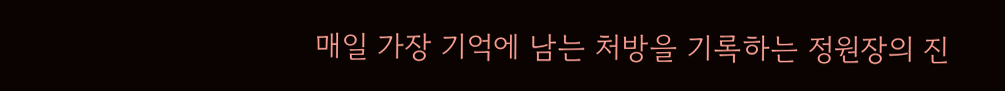매일 가장 기억에 남는 처방을 기록하는 정원장의 진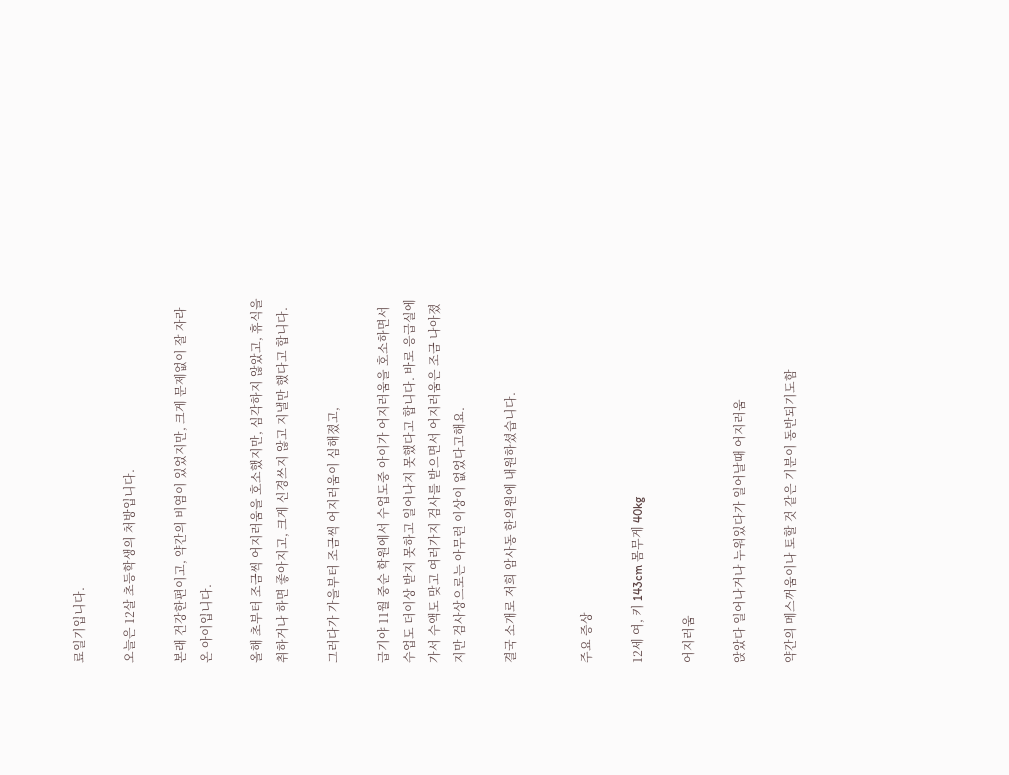료일기입니다.

오늘은 12살 초등학생의 처방입니다.

본래 건강한편이고, 약간의 비염이 있었지만, 크게 문제없이 잘 자라온 아이입니다.

올해 초부터 조금씩 어지러움을 호소했지만, 심각하지 않았고, 휴식을 취하거나 하면 좋아지고, 크게 신경쓰지 않고 지낼만 했다고 합니다.

그러다가 가을부터 조금씩 어지러움이 심해졌고,

급기야 11월 중순 학원에서 수업도중 아이가 어지러움을 호소하면서 수업도 더이상 받지 못하고 일어나지 못했다고 합니다. 바로 응급실에가서 수액도 맞고 여러가지 검사를 받으면서 어지러움은 조금 나아졌지만 검사상으로는 아무런 이상이 없었다고해요.

결국 소개로 저희 암사동 한의원에 내원하셨습니다.


주요 증상

12세 여, 키 143cm 몸무게 40kg

어지러움

앉았다 일어나거나 누워있다가 일어날때 어지러움

약간의 메스꺼움이나 토할 것 같은 기분이 동반되기도함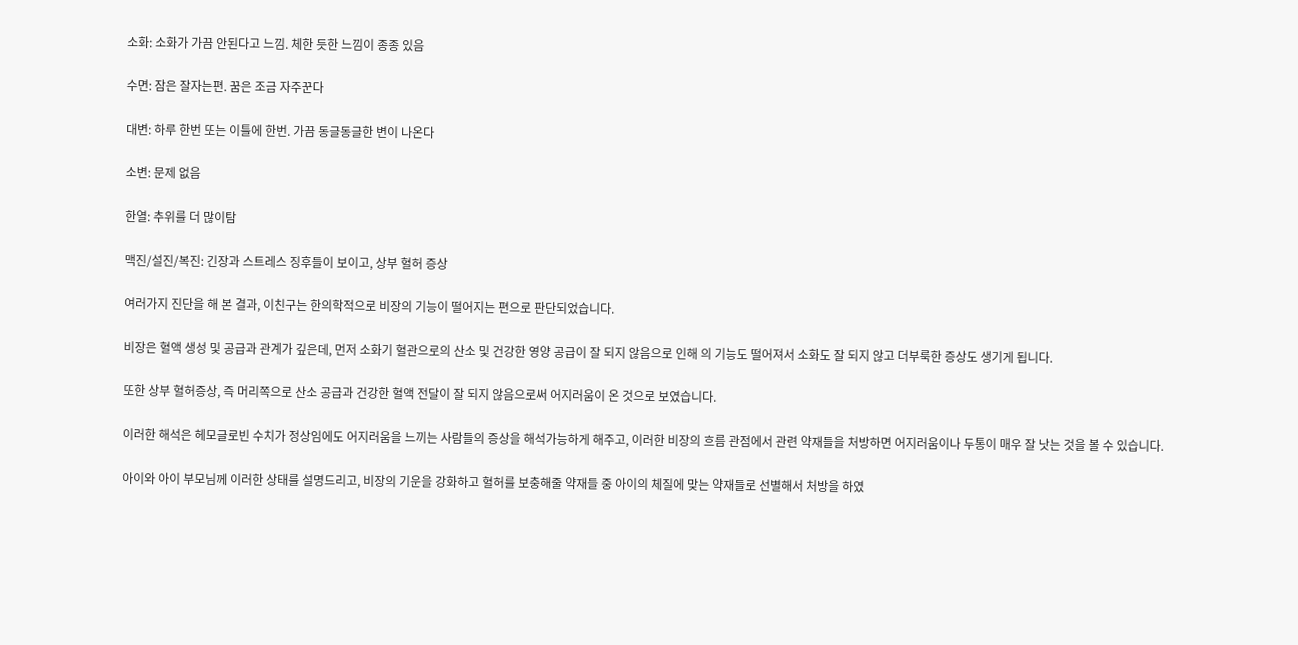소화: 소화가 가끔 안된다고 느낌. 체한 듯한 느낌이 종종 있음

수면: 잠은 잘자는편. 꿈은 조금 자주꾼다

대변: 하루 한번 또는 이틀에 한번. 가끔 동글동글한 변이 나온다

소변: 문제 없음

한열: 추위를 더 많이탐

맥진/설진/복진: 긴장과 스트레스 징후들이 보이고, 상부 혈허 증상

여러가지 진단을 해 본 결과, 이친구는 한의학적으로 비장의 기능이 떨어지는 편으로 판단되었습니다.

비장은 혈액 생성 및 공급과 관계가 깊은데, 먼저 소화기 혈관으로의 산소 및 건강한 영양 공급이 잘 되지 않음으로 인해 의 기능도 떨어져서 소화도 잘 되지 않고 더부룩한 증상도 생기게 됩니다.

또한 상부 혈허증상, 즉 머리쪽으로 산소 공급과 건강한 혈액 전달이 잘 되지 않음으로써 어지러움이 온 것으로 보였습니다.

이러한 해석은 헤모글로빈 수치가 정상임에도 어지러움을 느끼는 사람들의 증상을 해석가능하게 해주고, 이러한 비장의 흐름 관점에서 관련 약재들을 처방하면 어지러움이나 두통이 매우 잘 낫는 것을 볼 수 있습니다.

아이와 아이 부모님께 이러한 상태를 설명드리고, 비장의 기운을 강화하고 혈허를 보충해줄 약재들 중 아이의 체질에 맞는 약재들로 선별해서 처방을 하였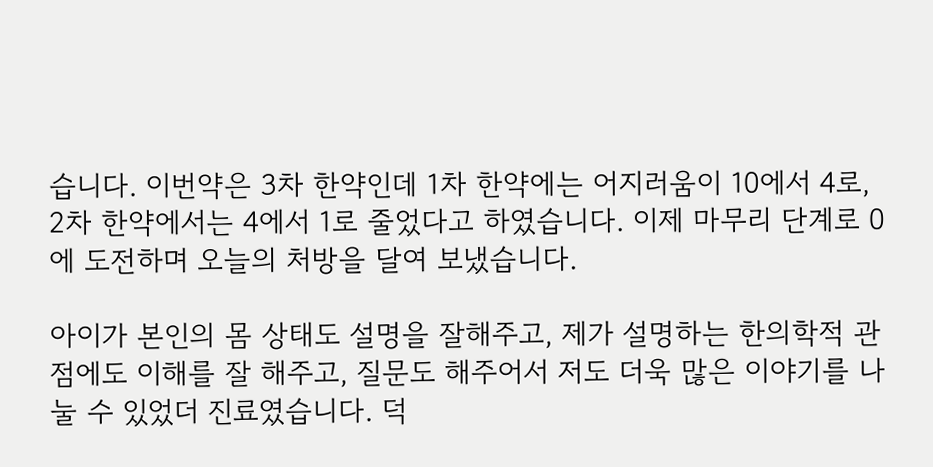습니다. 이번약은 3차 한약인데 1차 한약에는 어지러움이 10에서 4로, 2차 한약에서는 4에서 1로 줄었다고 하였습니다. 이제 마무리 단계로 0에 도전하며 오늘의 처방을 달여 보냈습니다.

아이가 본인의 몸 상태도 설명을 잘해주고, 제가 설명하는 한의학적 관점에도 이해를 잘 해주고, 질문도 해주어서 저도 더욱 많은 이야기를 나눌 수 있었더 진료였습니다. 덕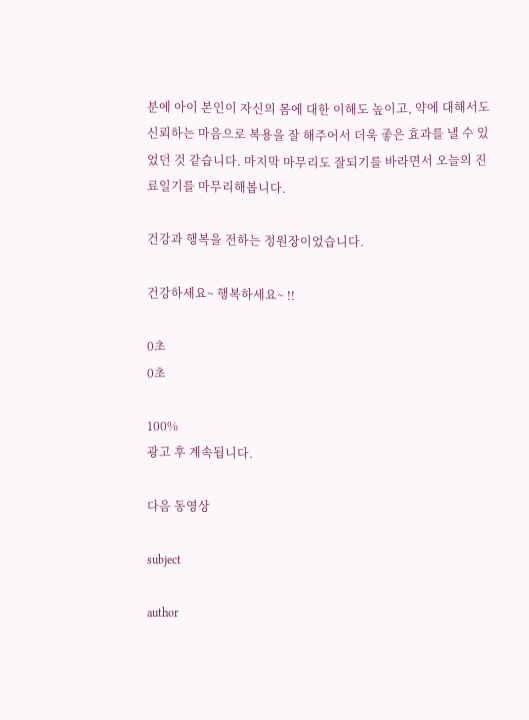분에 아이 본인이 자신의 몸에 대한 이해도 높이고, 약에 대해서도 신뢰하는 마음으로 복용을 잘 해주어서 더욱 좋은 효과를 낼 수 있었던 것 같습니다. 마지막 마무리도 잘되기를 바라면서 오늘의 진료일기를 마무리해봅니다.

건강과 행복을 전하는 정원장이었습니다.

건강하세요~ 행복하세요~ !!

0초
0초

100%
광고 후 계속됩니다.

다음 동영상

subject

author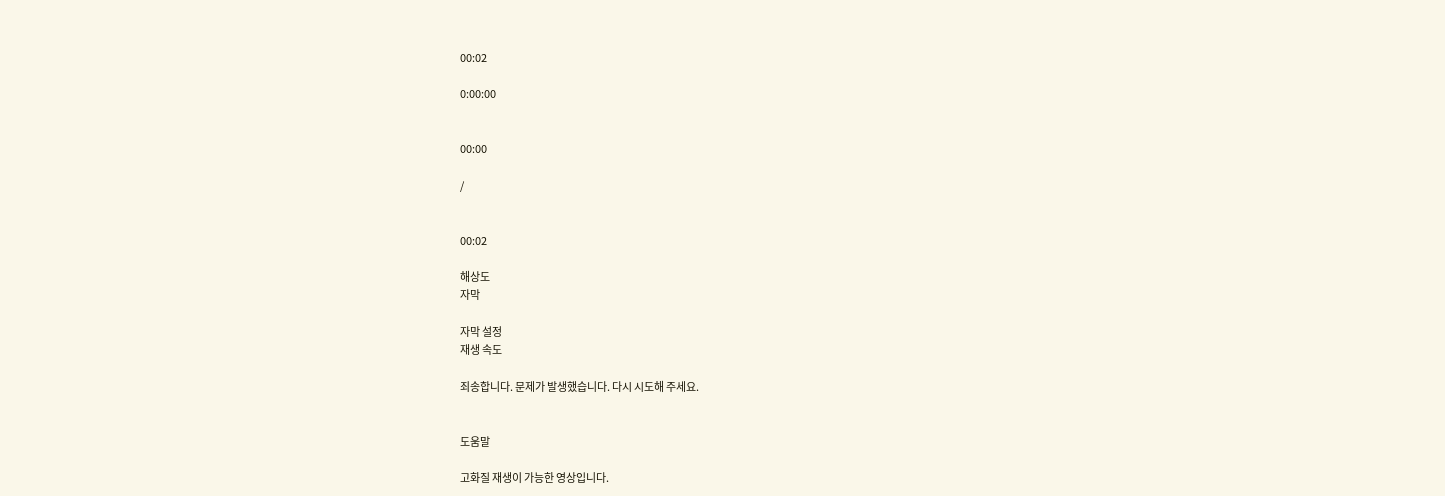00:02

0:00:00


00:00

/


00:02

해상도
자막

자막 설정
재생 속도

죄송합니다. 문제가 발생했습니다. 다시 시도해 주세요.


도움말

고화질 재생이 가능한 영상입니다.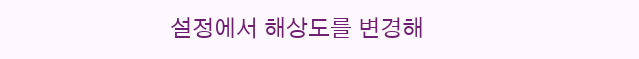설정에서 해상도를 변경해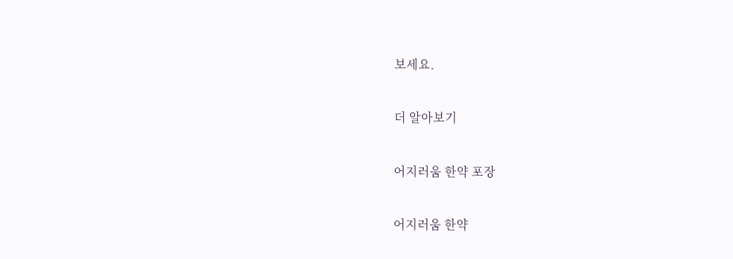보세요.

더 알아보기

어지러움 한약 포장

어지러움 한약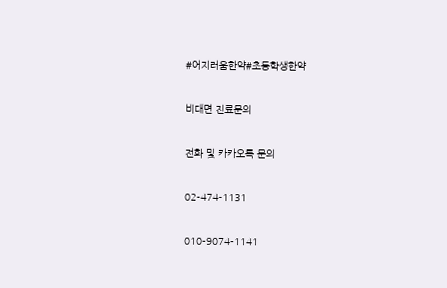#어지러움한약#초등학생한약

비대면 진료문의

전화 및 카카오톡 문의

02-474-1131

010-9074-1141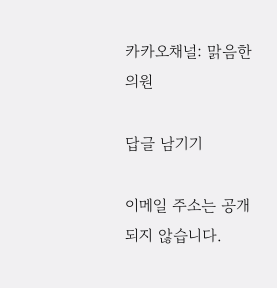카카오채널: 맑음한의원

답글 남기기

이메일 주소는 공개되지 않습니다.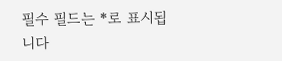필수 필드는 *로 표시됩니다